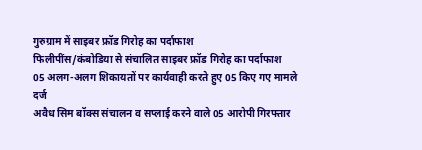गुरुग्राम में साइबर फ्रॉड गिरोह का पर्दाफाश
फिलीपींस/कंबोडिया से संचालित साइबर फ्रॉड गिरोह का पर्दाफाश
05 अलग-अलग शिकायतों पर कार्यवाही करते हुए 05 किए गए मामले दर्ज
अवैध सिम बॉक्स संचालन व सप्लाई करने वाले 05 आरोपी गिरफ्तार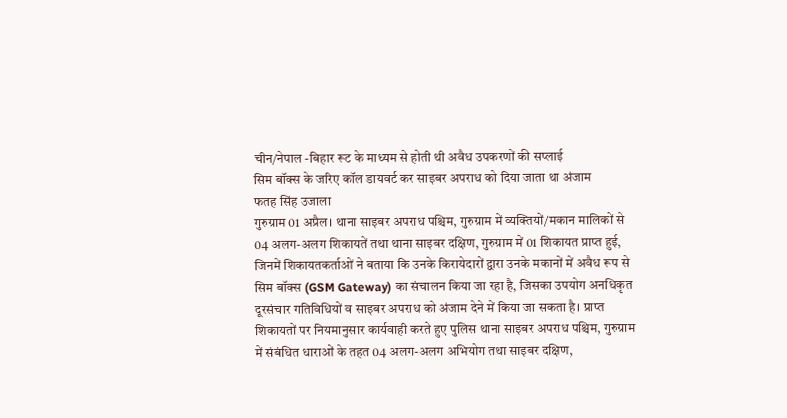चीन/नेपाल -बिहार रूट के माध्यम से होती थी अवैध उपकरणों की सप्लाई
सिम बॉक्स के जरिए कॉल डायवर्ट कर साइबर अपराध को दिया जाता था अंजाम
फतह सिंह उजाला
गुरुग्राम 01 अप्रैल। थाना साइबर अपराध पश्चिम, गुरुग्राम में व्यक्तियों/मकान मालिकों से 04 अलग-अलग शिकायतें तथा थाना साइबर दक्षिण, गुरुग्राम में 01 शिकायत प्राप्त हुई, जिनमें शिकायतकर्ताओं ने बताया कि उनके किरायेदारों द्वारा उनके मकानों में अवैध रूप से सिम बॉक्स (GSM Gateway) का संचालन किया जा रहा है, जिसका उपयोग अनधिकृत दूरसंचार गतिविधियों व साइबर अपराध को अंजाम देने में किया जा सकता है। प्राप्त शिकायतों पर नियमानुसार कार्यवाही करते हुए पुलिस थाना साइबर अपराध पश्चिम, गुरुग्राम में संबंधित धाराओं के तहत 04 अलग-अलग अभियोग तथा साइबर दक्षिण,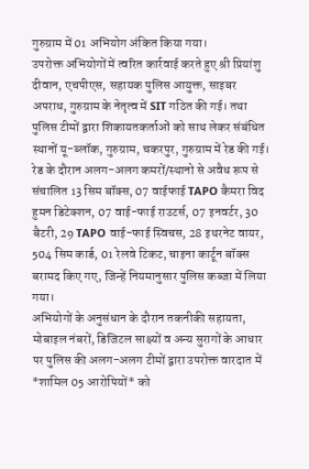गुरुग्राम में 01 अभियोग अंकित किया गया।
उपरोक्त अभियोगों में त्वरित कार्रवाई करते हुए श्री प्रियांशु दीवान, एचपीएस, सहायक पुलिस आयुक्त, साइबर अपराध, गुरुग्राम के नेतृत्व में SIT गठित की गई। तथा पुलिस टीमों द्वारा शिकायतकर्ताओं को साथ लेकर संबंधित स्थानों यू-ब्लॉक, गुरुग्राम, चकरपुर, गुरुग्राम में रेड की गई। रेड के दौरान अलग-अलग कमरों/स्थानो से अवैध रूप से संचालित 13 सिम बॉक्स, 07 वाईफाई TAPO कैमरा विद हुमन डिटेक्शन, 07 वाई-फाई राउटर्स, 07 इनवर्टर, 30 बैटरी, 29 TAPO वाई-फाई स्विचस, 28 इथरनेट वायर, 504 सिम कार्ड, 01 रेलवे टिकट, चाइना कार्टून बॉक्स बरामद किए गए, जिन्हें नियमानुसार पुलिस कब्जा में लिया गया।
अभियोगों के अनुसंधान के दौरान तकनीकी सहायता, मोबाइल नंबरों, डिजिटल साक्ष्यों व अन्य सुरागों के आधार पर पुलिस की अलग-अलग टीमों द्वारा उपरोक्त वारदात में *शामिल 05 आरोपियों* को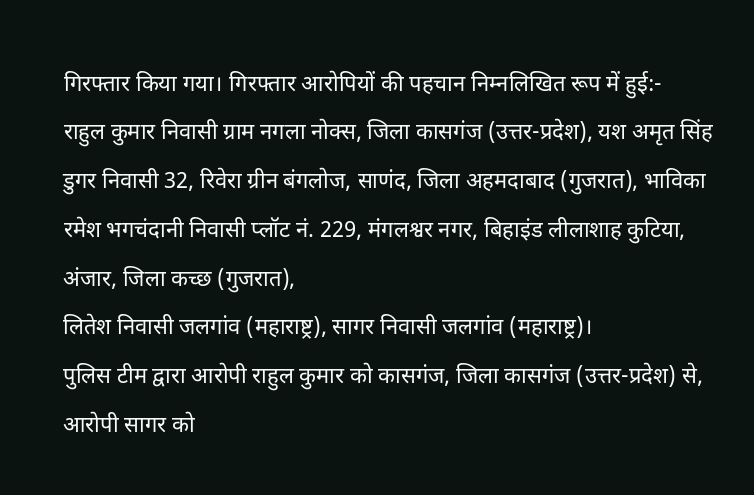गिरफ्तार किया गया। गिरफ्तार आरोपियों की पहचान निम्नलिखित रूप में हुई:-
राहुल कुमार निवासी ग्राम नगला नोक्स, जिला कासगंज (उत्तर-प्रदेश), यश अमृत सिंह डुगर निवासी 32, रिवेरा ग्रीन बंगलोज, साणंद, जिला अहमदाबाद (गुजरात), भाविका रमेश भगचंदानी निवासी प्लॉट नं. 229, मंगलश्वर नगर, बिहाइंड लीलाशाह कुटिया, अंजार, जिला कच्छ (गुजरात),
लितेश निवासी जलगांव (महाराष्ट्र), सागर निवासी जलगांव (महाराष्ट्र)।
पुलिस टीम द्वारा आरोपी राहुल कुमार को कासगंज, जिला कासगंज (उत्तर-प्रदेश) से, आरोपी सागर को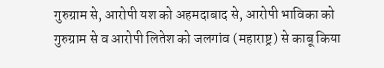गुरुग्राम से, आरोपी यश को अहमदाबाद से, आरोपी भाविका को गुरुग्राम से व आरोपी लितेश को जलगांव (महाराष्ट्र) से काबू किया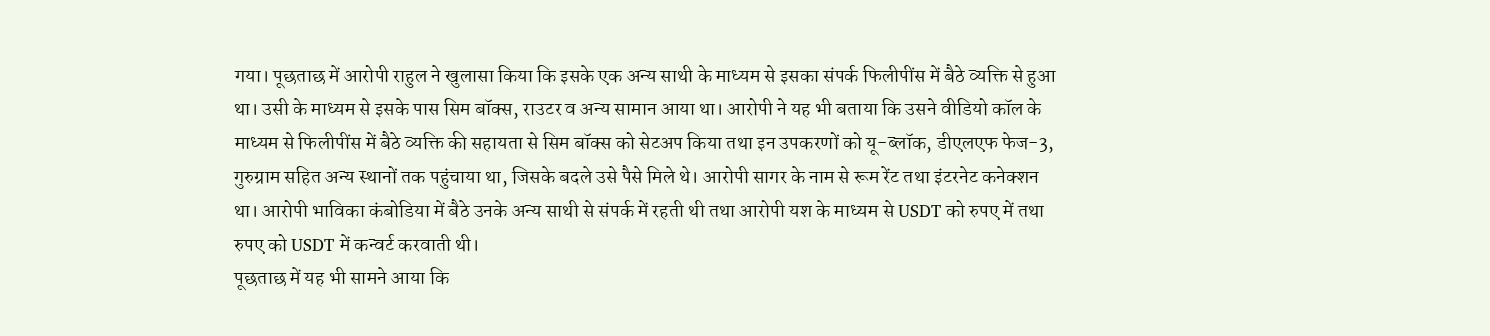गया। पूछताछ में आरोपी राहुल ने खुलासा किया कि इसके एक अन्य साथी के माध्यम से इसका संपर्क फिलीपींस में बैठे व्यक्ति से हुआ था। उसी के माध्यम से इसके पास सिम बॉक्स, राउटर व अन्य सामान आया था। आरोपी ने यह भी बताया कि उसने वीडियो कॉल के माध्यम से फिलीपींस में बैठे व्यक्ति की सहायता से सिम बॉक्स को सेटअप किया तथा इन उपकरणों को यू-ब्लॉक, डीएलएफ फेज-3, गुरुग्राम सहित अन्य स्थानों तक पहुंचाया था, जिसके बदले उसे पैसे मिले थे। आरोपी सागर के नाम से रूम रेंट तथा इंटरनेट कनेक्शन था। आरोपी भाविका कंबोडिया में बैठे उनके अन्य साथी से संपर्क में रहती थी तथा आरोपी यश के माध्यम से USDT को रुपए में तथा रुपए को USDT में कन्वर्ट करवाती थी।
पूछताछ में यह भी सामने आया कि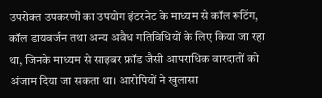उपरोक्त उपकरणों का उपयोग इंटरनेट के माध्यम से कॉल रूटिंग, कॉल डायवर्जन तथा अन्य अवैध गतिविधियों के लिए किया जा रहा था, जिनके माध्यम से साइबर फ्रॉड जैसी आपराधिक वारदातों को अंजाम दिया जा सकता था। आरोपियों ने खुलासा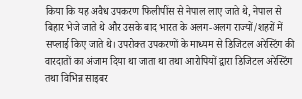किया कि यह अवैध उपकरण फिलीपींस से नेपाल लाए जाते थे, नेपाल से बिहार भेजे जाते थे और उसके बाद भारत के अलग-अलग राज्यों/शहरों में सप्लाई किए जाते थे। उपरोक्त उपकरणों के माध्यम से डिजिटल अरेस्टिंग की वारदातों का अंजाम दिया था जाता था तथा आरोपियों द्वारा डिजिटल अरेस्टिंग तथा विभिन्न साइबर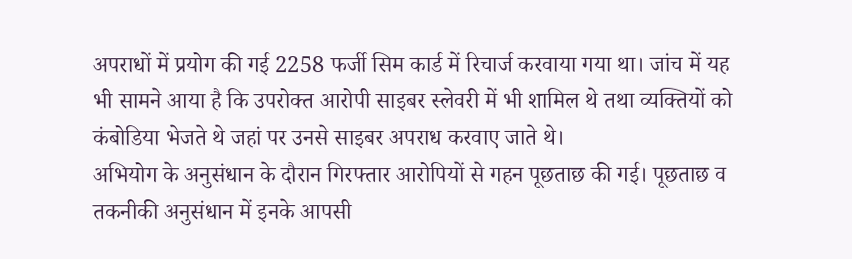अपराधों में प्रयोग की गई 2258 फर्जी सिम कार्ड में रिचार्ज करवाया गया था। जांच में यह भी सामने आया है कि उपरोक्त आरोपी साइबर स्लेवरी में भी शामिल थे तथा व्यक्तियों को कंबोडिया भेजते थे जहां पर उनसे साइबर अपराध करवाए जाते थे।
अभियोग के अनुसंधान के दौरान गिरफ्तार आरोपियों से गहन पूछताछ की गई। पूछताछ व तकनीकी अनुसंधान में इनके आपसी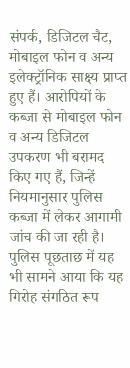संपर्क, डिजिटल चैट, मोबाइल फोन व अन्य इलेक्ट्रॉनिक साक्ष्य प्राप्त हुए हैं। आरोपियों के कब्जा से मोबाइल फोन व अन्य डिजिटल उपकरण भी बरामद किए गए हैं, जिन्हें नियमानुसार पुलिस कब्जा में लेकर आगामी जांच की जा रही है।
पुलिस पूछताछ में यह भी सामने आया कि यह गिरोह संगठित रूप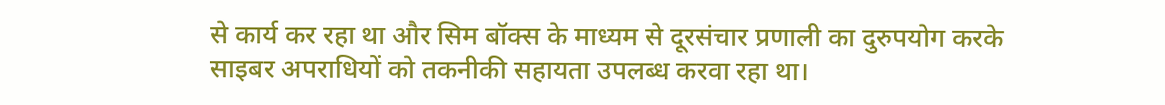से कार्य कर रहा था और सिम बॉक्स के माध्यम से दूरसंचार प्रणाली का दुरुपयोग करके साइबर अपराधियों को तकनीकी सहायता उपलब्ध करवा रहा था।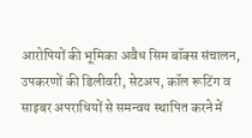आरोपियों की भूमिका अवैध सिम बॉक्स संचालन, उपकरणों की डिलीवरी, सेटअप, कॉल रूटिंग व साइबर अपराधियों से समन्वय स्थापित करने में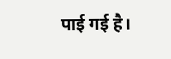पाई गई है।